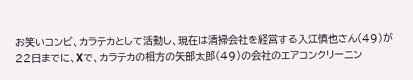お笑いコンビ、カラテカとして活動し、現在は清掃会社を経営する入江慎也さん(49)が22日までに、Xで、カラテカの相方の矢部太郎(49)の会社のエアコンクリーニン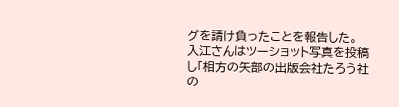グを請け負ったことを報告した。
入江さんはツーショット写真を投稿し「相方の矢部の出版会社たろう社の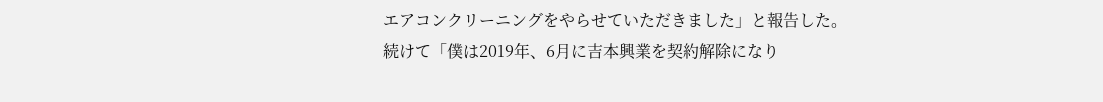エアコンクリーニングをやらせていただきました」と報告した。
続けて「僕は2019年、6月に吉本興業を契約解除になり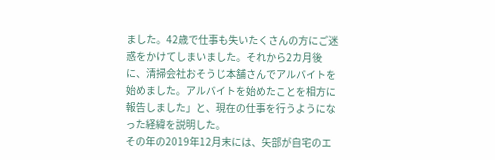ました。42歳で仕事も失いたくさんの方にご迷惑をかけてしまいました。それから2カ月後に、清掃会社おそうじ本舗さんでアルバイトを始めました。アルバイトを始めたことを相方に報告しました」と、現在の仕事を行うようになった経緯を説明した。
その年の2019年12月末には、矢部が自宅のエ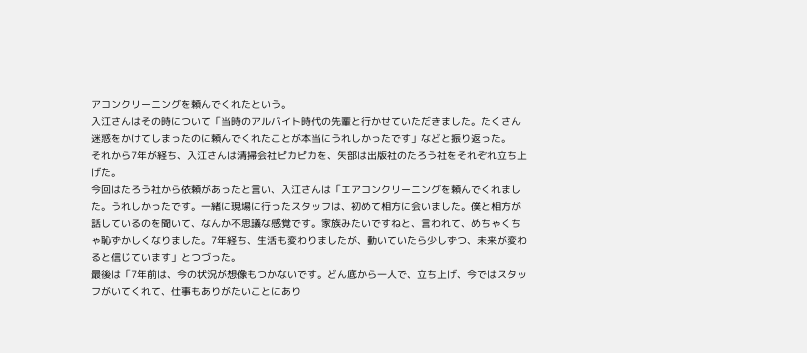アコンクリーニングを頼んでくれたという。
入江さんはその時について「当時のアルバイト時代の先輩と行かせていただきました。たくさん迷惑をかけてしまったのに頼んでくれたことが本当にうれしかったです」などと振り返った。
それから7年が経ち、入江さんは清掃会社ピカピカを、矢部は出版社のたろう社をそれぞれ立ち上げた。
今回はたろう社から依頼があったと言い、入江さんは「エアコンクリーニングを頼んでくれました。うれしかったです。一緒に現場に行ったスタッフは、初めて相方に会いました。僕と相方が話しているのを聞いて、なんか不思議な感覚です。家族みたいですねと、言われて、めちゃくちゃ恥ずかしくなりました。7年経ち、生活も変わりましたが、動いていたら少しずつ、未来が変わると信じています」とつづった。
最後は「7年前は、今の状況が想像もつかないです。どん底から一人で、立ち上げ、今ではスタッフがいてくれて、仕事もありがたいことにあり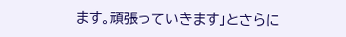ます。頑張っていきます」とさらに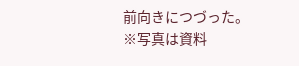前向きにつづった。
※写真は資料